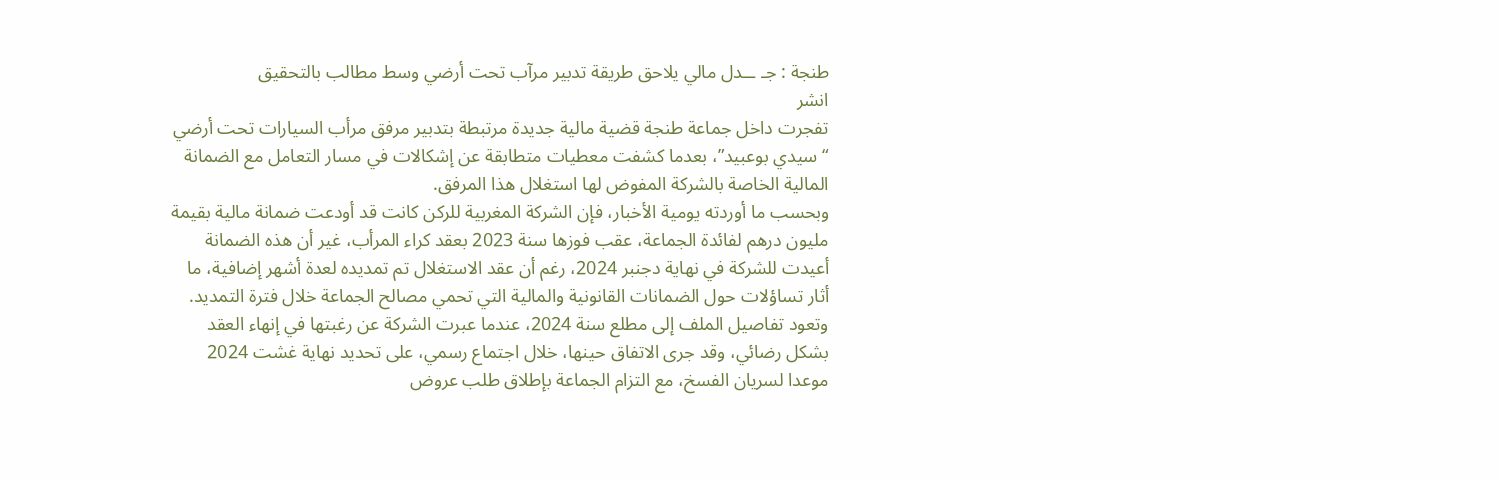طنجة : جـ ــدل مالي يلاحق طريقة تدبير مرآب تحت أرضي وسط مطالب بالتحقيق
انشر
تفجرت داخل جماعة طنجة قضية مالية جديدة مرتبطة بتدبير مرفق مرأب السيارات تحت أرضي “سيدي بوعبيد”، بعدما كشفت معطيات متطابقة عن إشكالات في مسار التعامل مع الضمانة المالية الخاصة بالشركة المفوض لها استغلال هذا المرفق.
وبحسب ما أوردته يومية الأخبار، فإن الشركة المغربية للركن كانت قد أودعت ضمانة مالية بقيمة مليون درهم لفائدة الجماعة، عقب فوزها سنة 2023 بعقد كراء المرأب، غير أن هذه الضمانة أعيدت للشركة في نهاية دجنبر 2024، رغم أن عقد الاستغلال تم تمديده لعدة أشهر إضافية، ما أثار تساؤلات حول الضمانات القانونية والمالية التي تحمي مصالح الجماعة خلال فترة التمديد.
وتعود تفاصيل الملف إلى مطلع سنة 2024، عندما عبرت الشركة عن رغبتها في إنهاء العقد بشكل رضائي، وقد جرى الاتفاق حينها، خلال اجتماع رسمي، على تحديد نهاية غشت 2024 موعدا لسريان الفسخ، مع التزام الجماعة بإطلاق طلب عروض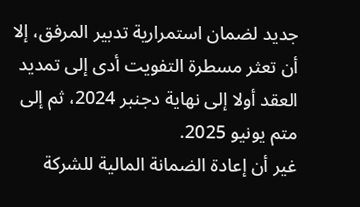جديد لضمان استمرارية تدبير المرفق، إلا أن تعثر مسطرة التفويت أدى إلى تمديد العقد أولا إلى نهاية دجنبر 2024، ثم إلى متم يونيو 2025.
غير أن إعادة الضمانة المالية للشركة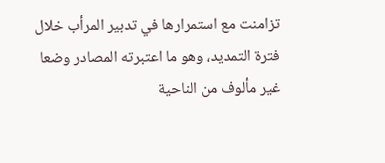تزامنت مع استمرارها في تدبير المرأب خلال فترة التمديد، وهو ما اعتبرته المصادر وضعا غير مألوف من الناحية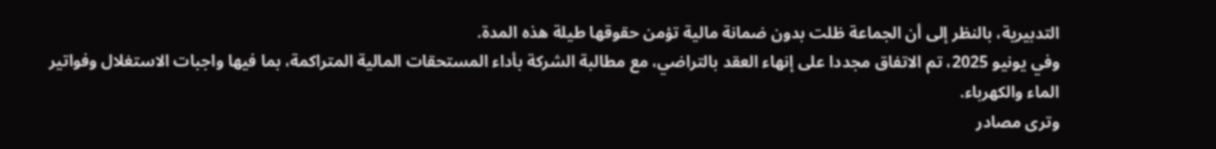التدبيرية، بالنظر إلى أن الجماعة ظلت بدون ضمانة مالية تؤمن حقوقها طيلة هذه المدة.
وفي يونيو 2025، تم الاتفاق مجددا على إنهاء العقد بالتراضي، مع مطالبة الشركة بأداء المستحقات المالية المتراكمة، بما فيها واجبات الاستغلال وفواتير الماء والكهرباء.
وترى مصادر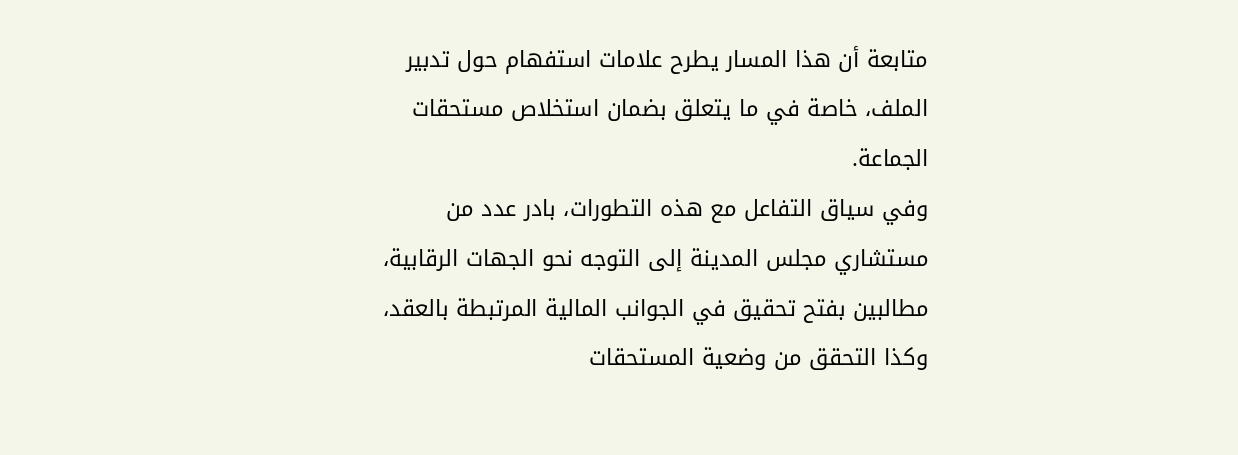متابعة أن هذا المسار يطرح علامات استفهام حول تدبير الملف، خاصة في ما يتعلق بضمان استخلاص مستحقات الجماعة.
وفي سياق التفاعل مع هذه التطورات، بادر عدد من مستشاري مجلس المدينة إلى التوجه نحو الجهات الرقابية، مطالبين بفتح تحقيق في الجوانب المالية المرتبطة بالعقد، وكذا التحقق من وضعية المستحقات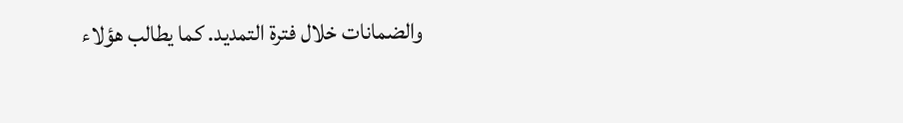والضمانات خلال فترة التمديد. كما يطالب هؤلاء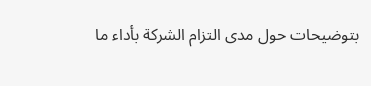بتوضيحات حول مدى التزام الشركة بأداء ما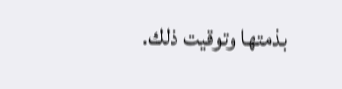بذمتها وتوقيت ذلك.